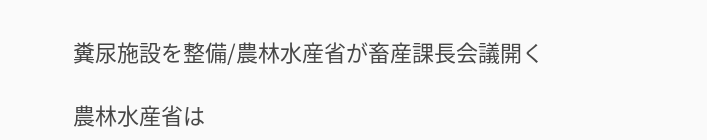糞尿施設を整備/農林水産省が畜産課長会議開く

農林水産省は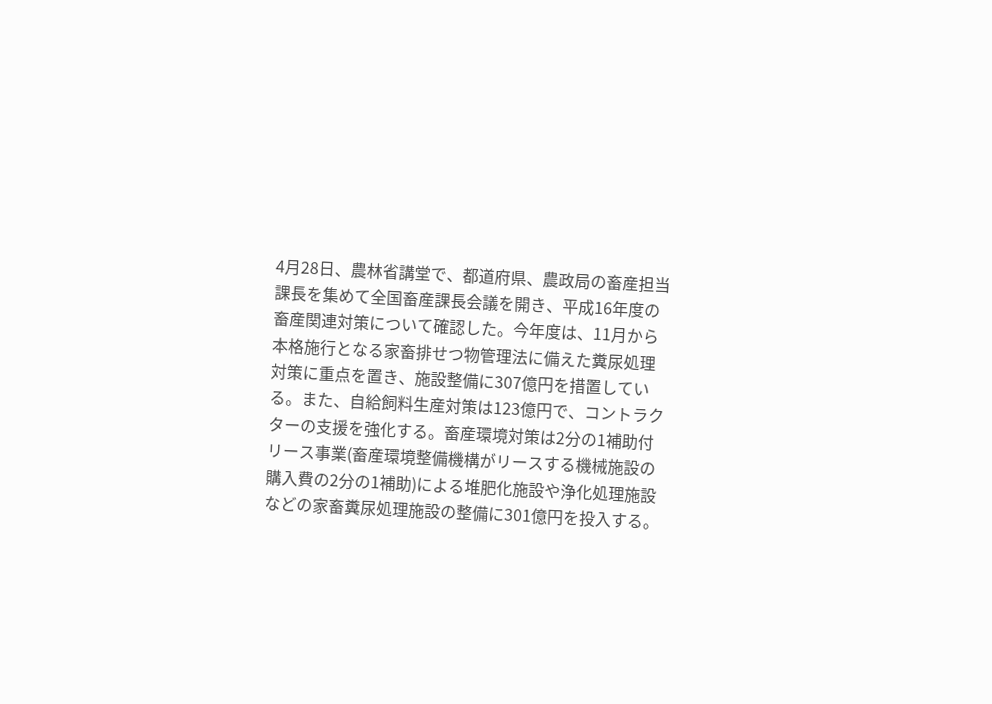4月28日、農林省講堂で、都道府県、農政局の畜産担当課長を集めて全国畜産課長会議を開き、平成16年度の畜産関連対策について確認した。今年度は、11月から本格施行となる家畜排せつ物管理法に備えた糞尿処理対策に重点を置き、施設整備に307億円を措置している。また、自給飼料生産対策は123億円で、コントラクターの支援を強化する。畜産環境対策は2分の1補助付リース事業(畜産環境整備機構がリースする機械施設の購入費の2分の1補助)による堆肥化施設や浄化処理施設などの家畜糞尿処理施設の整備に301億円を投入する。